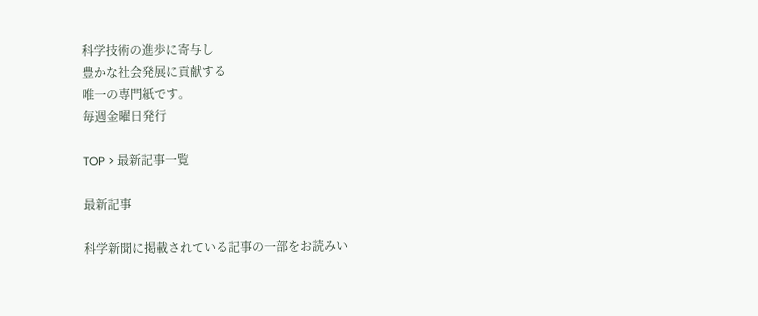科学技術の進歩に寄与し
豊かな社会発展に貢献する
唯一の専門紙です。
毎週金曜日発行

TOP > 最新記事一覧

最新記事

科学新聞に掲載されている記事の一部をお読みい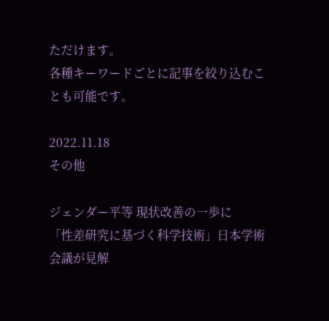ただけます。
各種キーワードごとに記事を絞り込むことも可能です。

2022.11.18
その他

ジェンダー平等 現状改善の一歩に               「性差研究に基づく科学技術」日本学術会議が見解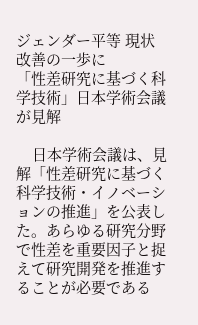ジェンダー平等 現状改善の一歩に               「性差研究に基づく科学技術」日本学術会議が見解

    日本学術会議は、見解「性差研究に基づく科学技術・イノベーションの推進」を公表した。あらゆる研究分野で性差を重要因子と捉えて研究開発を推進することが必要である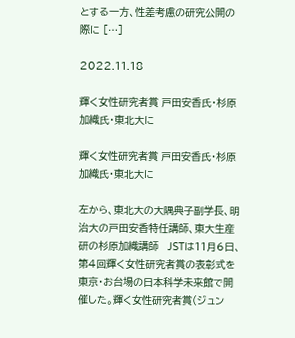とする一方、性差考慮の研究公開の際に […]

2022.11.18

輝く女性研究者賞 戸田安香氏・杉原加織氏・東北大に

輝く女性研究者賞 戸田安香氏・杉原加織氏・東北大に

左から、東北大の大隅典子副学長、明治大の戸田安香特任講師、東大生産研の杉原加織講師   JSTは11月6日、第4回輝く女性研究者賞の表彰式を東京・お台場の日本科学未来館で開催した。輝く女性研究者賞(ジュン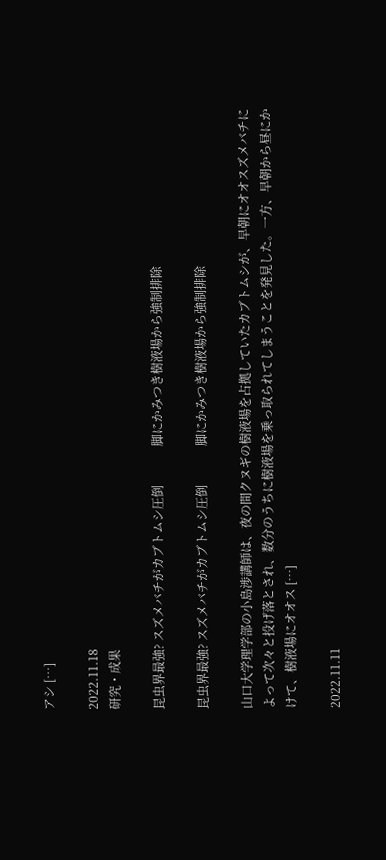アシ […]

2022.11.18
研究・成果

昆虫界最強? スズメバチがカブトムシ圧倒             脚にかみつき樹液場から強制排除

昆虫界最強? スズメバチがカブトムシ圧倒             脚にかみつき樹液場から強制排除

山口大学理学部の小島渉講師は、夜の間クヌギの樹液場を占拠していたカブトムシが、早朝にオオスズメバチによって次々と投げ落とされ、数分のうちに樹液場を乗っ取られてしまうことを発見した。一方、早朝から昼にかけて、樹液場にオオス […]

2022.11.11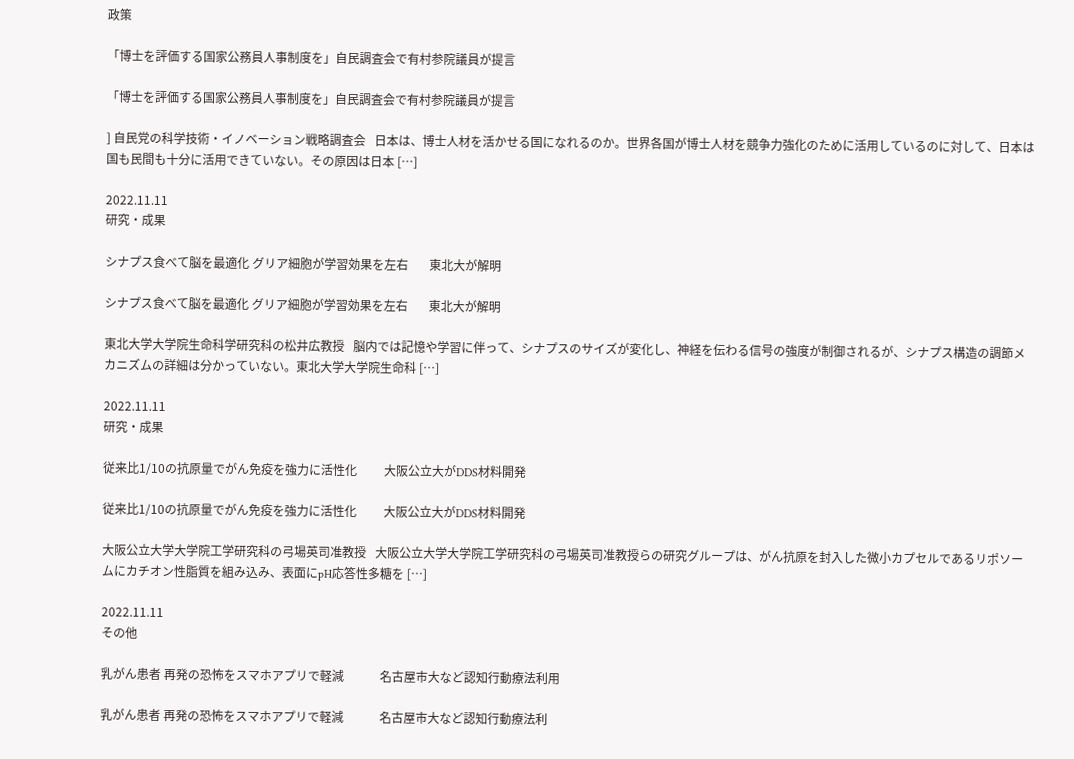政策

「博士を評価する国家公務員人事制度を」自民調査会で有村参院議員が提言

「博士を評価する国家公務員人事制度を」自民調査会で有村参院議員が提言

] 自民党の科学技術・イノベーション戦略調査会   日本は、博士人材を活かせる国になれるのか。世界各国が博士人材を競争力強化のために活用しているのに対して、日本は国も民間も十分に活用できていない。その原因は日本 […]

2022.11.11
研究・成果

シナプス食べて脳を最適化 グリア細胞が学習効果を左右       東北大が解明

シナプス食べて脳を最適化 グリア細胞が学習効果を左右       東北大が解明

東北大学大学院生命科学研究科の松井広教授   脳内では記憶や学習に伴って、シナプスのサイズが変化し、神経を伝わる信号の強度が制御されるが、シナプス構造の調節メカニズムの詳細は分かっていない。東北大学大学院生命科 […]

2022.11.11
研究・成果

従来比1/10の抗原量でがん免疫を強力に活性化         大阪公立大がDDS材料開発

従来比1/10の抗原量でがん免疫を強力に活性化         大阪公立大がDDS材料開発

大阪公立大学大学院工学研究科の弓場英司准教授   大阪公立大学大学院工学研究科の弓場英司准教授らの研究グループは、がん抗原を封入した微小カプセルであるリポソームにカチオン性脂質を組み込み、表面にpH応答性多糖を […]

2022.11.11
その他

乳がん患者 再発の恐怖をスマホアプリで軽減            名古屋市大など認知行動療法利用

乳がん患者 再発の恐怖をスマホアプリで軽減            名古屋市大など認知行動療法利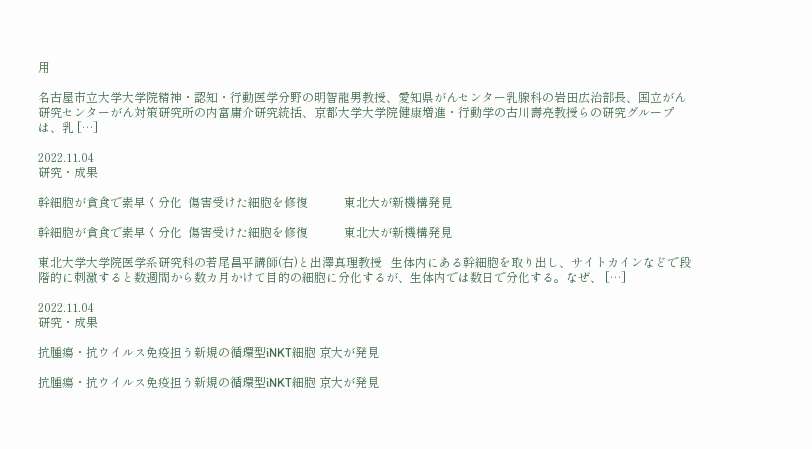用

名古屋市立大学大学院精神・認知・行動医学分野の明智龍男教授、愛知県がんセンター乳腺科の岩田広治部長、国立がん研究センターがん対策研究所の内富庸介研究統括、京都大学大学院健康増進・行動学の古川壽亮教授らの研究グループは、乳 […]

2022.11.04
研究・成果

幹細胞が貪食で素早く分化  傷害受けた細胞を修復            東北大が新機構発見

幹細胞が貪食で素早く分化  傷害受けた細胞を修復            東北大が新機構発見

東北大学大学院医学系研究科の若尾昌平講師(右)と出澤真理教授   生体内にある幹細胞を取り出し、サイトカインなどで段階的に刺激すると数週間から数カ月かけて目的の細胞に分化するが、生体内では数日で分化する。なぜ、 […]

2022.11.04
研究・成果

抗腫瘍・抗ウイルス免疫担う新規の循環型iNKT細胞 京大が発見

抗腫瘍・抗ウイルス免疫担う新規の循環型iNKT細胞 京大が発見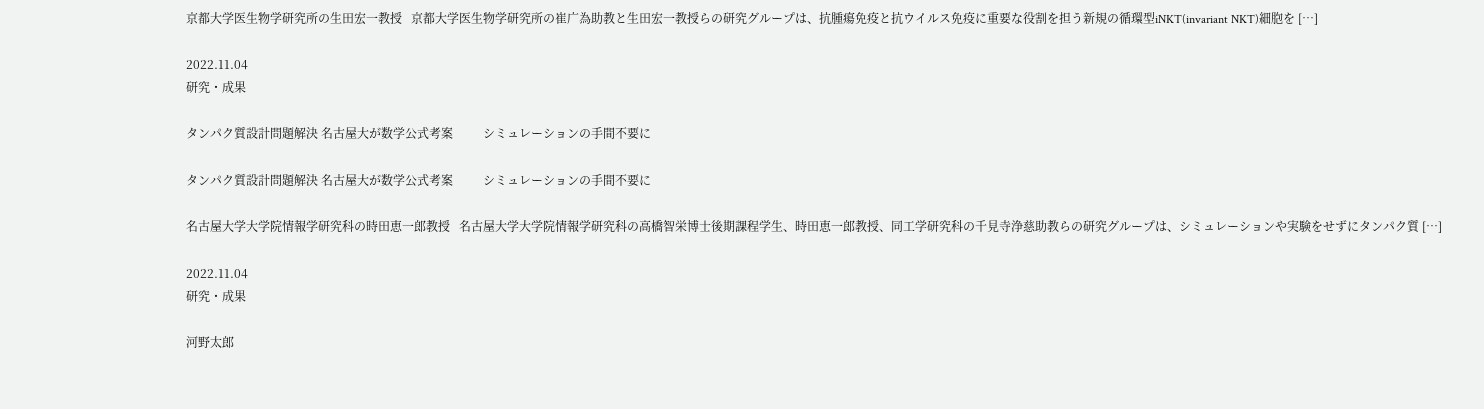京都大学医生物学研究所の生田宏一教授   京都大学医生物学研究所の崔广為助教と生田宏一教授らの研究グループは、抗腫瘍免疫と抗ウイルス免疫に重要な役割を担う新規の循環型iNKT(invariant NKT)細胞を […]

2022.11.04
研究・成果

タンパク質設計問題解決 名古屋大が数学公式考案          シミュレーションの手間不要に

タンパク質設計問題解決 名古屋大が数学公式考案          シミュレーションの手間不要に

名古屋大学大学院情報学研究科の時田恵一郎教授   名古屋大学大学院情報学研究科の高橋智栄博士後期課程学生、時田恵一郎教授、同工学研究科の千見寺浄慈助教らの研究グループは、シミュレーションや実験をせずにタンパク質 […]

2022.11.04
研究・成果

河野太郎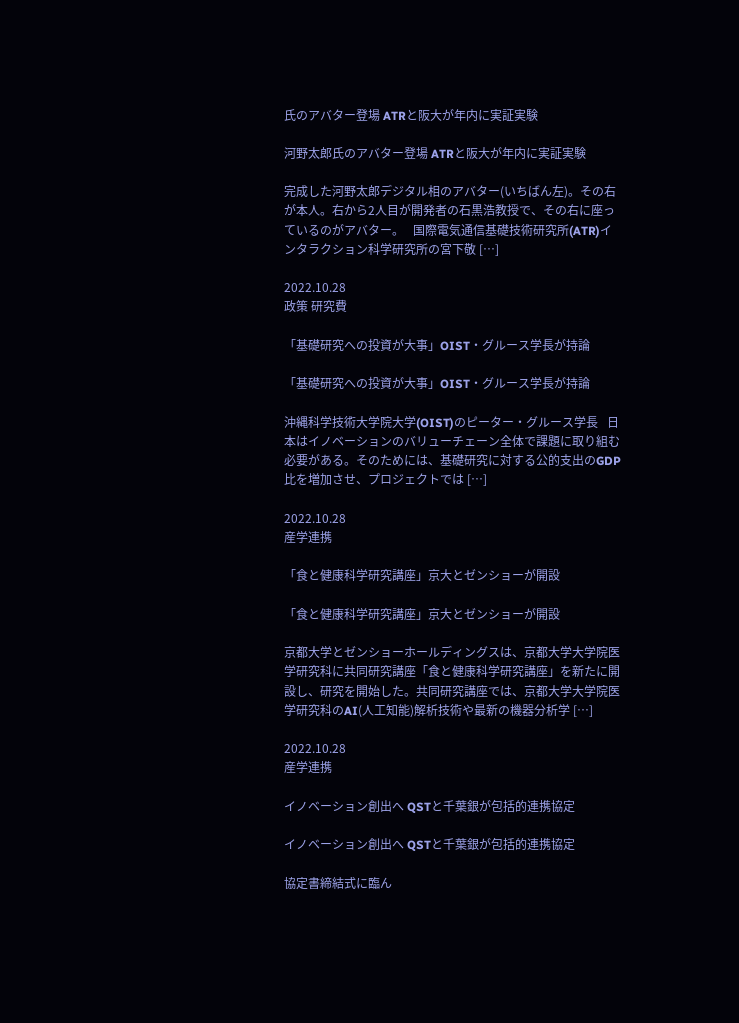氏のアバター登場 ATRと阪大が年内に実証実験

河野太郎氏のアバター登場 ATRと阪大が年内に実証実験

完成した河野太郎デジタル相のアバター(いちばん左)。その右が本人。右から2人目が開発者の石黒浩教授で、その右に座っているのがアバター。   国際電気通信基礎技術研究所(ATR)インタラクション科学研究所の宮下敬 […]

2022.10.28
政策 研究費

「基礎研究への投資が大事」OIST・グルース学長が持論

「基礎研究への投資が大事」OIST・グルース学長が持論

沖縄科学技術大学院大学(OIST)のピーター・グルース学長   日本はイノベーションのバリューチェーン全体で課題に取り組む必要がある。そのためには、基礎研究に対する公的支出のGDP比を増加させ、プロジェクトでは […]

2022.10.28
産学連携

「食と健康科学研究講座」京大とゼンショーが開設

「食と健康科学研究講座」京大とゼンショーが開設

京都大学とゼンショーホールディングスは、京都大学大学院医学研究科に共同研究講座「食と健康科学研究講座」を新たに開設し、研究を開始した。共同研究講座では、京都大学大学院医学研究科のAI(人工知能)解析技術や最新の機器分析学 […]

2022.10.28
産学連携

イノベーション創出へ QSTと千葉銀が包括的連携協定

イノベーション創出へ QSTと千葉銀が包括的連携協定

協定書締結式に臨ん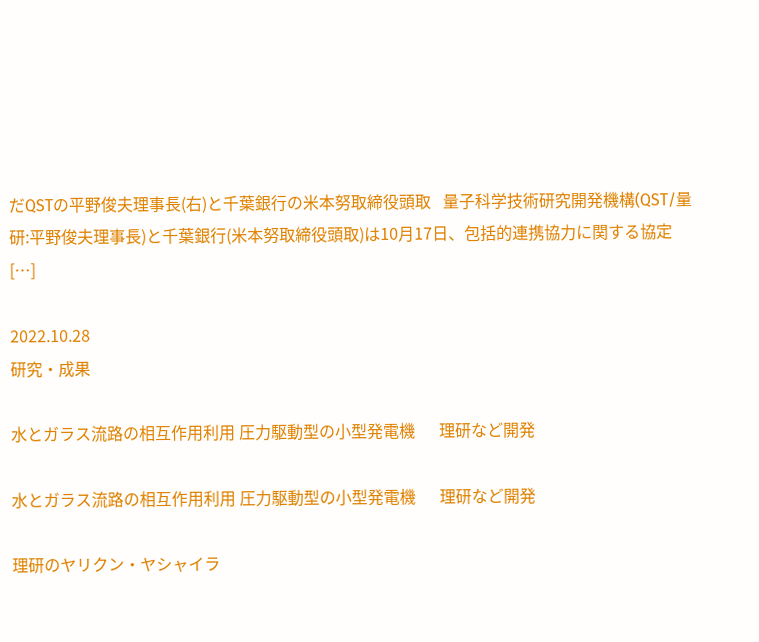だQSTの平野俊夫理事長(右)と千葉銀行の米本努取締役頭取   量子科学技術研究開発機構(QST/量研:平野俊夫理事長)と千葉銀行(米本努取締役頭取)は10月17日、包括的連携協力に関する協定 […]

2022.10.28
研究・成果

水とガラス流路の相互作用利用 圧力駆動型の小型発電機      理研など開発

水とガラス流路の相互作用利用 圧力駆動型の小型発電機      理研など開発

理研のヤリクン・ヤシャイラ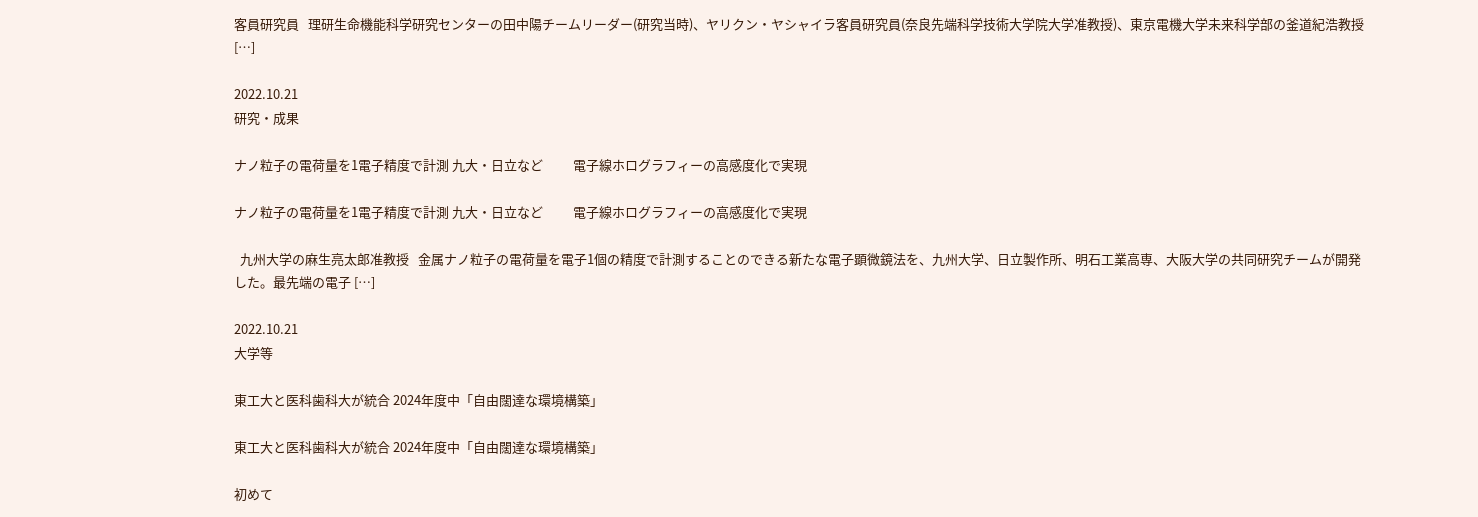客員研究員   理研生命機能科学研究センターの田中陽チームリーダー(研究当時)、ヤリクン・ヤシャイラ客員研究員(奈良先端科学技術大学院大学准教授)、東京電機大学未来科学部の釜道紀浩教授 […]

2022.10.21
研究・成果

ナノ粒子の電荷量を1電子精度で計測 九大・日立など          電子線ホログラフィーの高感度化で実現

ナノ粒子の電荷量を1電子精度で計測 九大・日立など          電子線ホログラフィーの高感度化で実現

  九州大学の麻生亮太郎准教授   金属ナノ粒子の電荷量を電子1個の精度で計測することのできる新たな電子顕微鏡法を、九州大学、日立製作所、明石工業高専、大阪大学の共同研究チームが開発した。最先端の電子 […]

2022.10.21
大学等

東工大と医科歯科大が統合 2024年度中「自由闊達な環境構築」

東工大と医科歯科大が統合 2024年度中「自由闊達な環境構築」

初めて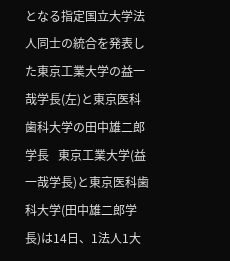となる指定国立大学法人同士の統合を発表した東京工業大学の益一哉学長(左)と東京医科歯科大学の田中雄二郎学長   東京工業大学(益一哉学長)と東京医科歯科大学(田中雄二郎学長)は14日、1法人1大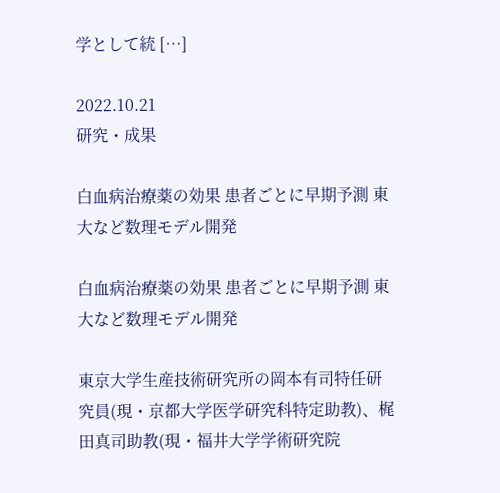学として統 […]

2022.10.21
研究・成果

白血病治療薬の効果 患者ごとに早期予測 東大など数理モデル開発

白血病治療薬の効果 患者ごとに早期予測 東大など数理モデル開発

東京大学生産技術研究所の岡本有司特任研究員(現・京都大学医学研究科特定助教)、梶田真司助教(現・福井大学学術研究院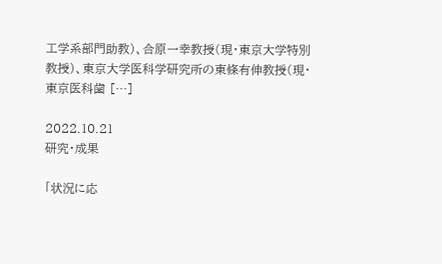工学系部門助教)、合原一幸教授(現・東京大学特別教授)、東京大学医科学研究所の東條有伸教授(現・東京医科歯 […]

2022.10.21
研究・成果

「状況に応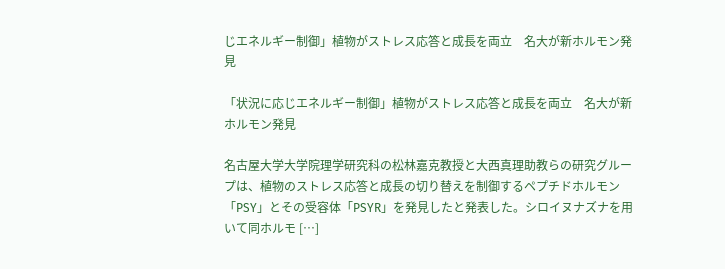じエネルギー制御」植物がストレス応答と成長を両立    名大が新ホルモン発見

「状況に応じエネルギー制御」植物がストレス応答と成長を両立    名大が新ホルモン発見

名古屋大学大学院理学研究科の松林嘉克教授と大西真理助教らの研究グループは、植物のストレス応答と成長の切り替えを制御するペプチドホルモン「PSY」とその受容体「PSYR」を発見したと発表した。シロイヌナズナを用いて同ホルモ […]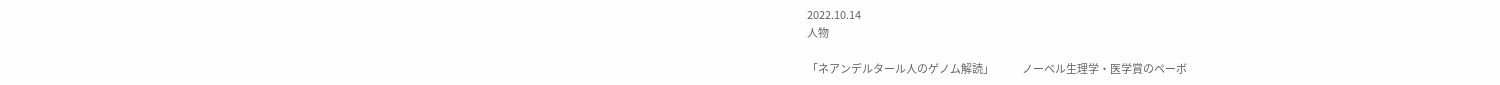2022.10.14
人物

「ネアンデルタール人のゲノム解読」              ノーベル生理学・医学賞のペーボ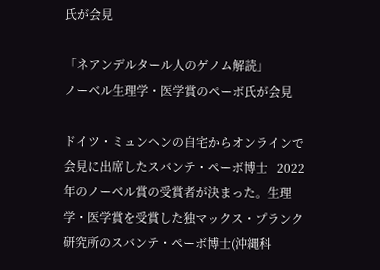氏が会見

「ネアンデルタール人のゲノム解読」              ノーベル生理学・医学賞のペーボ氏が会見

ドイツ・ミュンヘンの自宅からオンラインで会見に出席したスバンテ・ペーボ博士   2022年のノーベル賞の受賞者が決まった。生理学・医学賞を受賞した独マックス・プランク研究所のスバンテ・ペーボ博士(沖縄科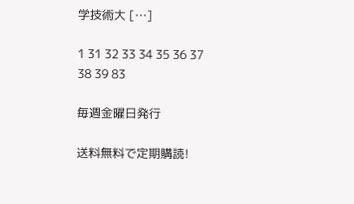学技術大 […]

1 31 32 33 34 35 36 37 38 39 83

毎週金曜日発行

送料無料で定期購読!